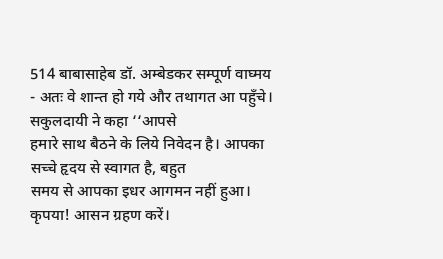514 बाबासाहेब डॉ. अम्बेडकर सम्पूर्ण वाघ्मय
- अतः वे शान्त हो गये और तथागत आ पहुँचे। सकुलदायी ने कहा ‘‘आपसे
हमारे साथ बैठने के लिये निवेदन है। आपका सच्चे हृदय से स्वागत है, बहुत
समय से आपका इधर आगमन नहीं हुआ। कृपया! आसन ग्रहण करें।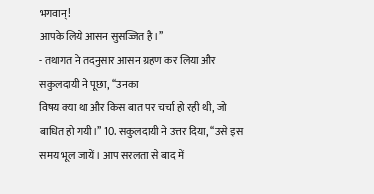भगवान्!
आपके लिये आसन सुसज्जित है।’’
- तथागत ने तदनुसार आसन ग्रहण कर लिया और सकुलदायी ने पूछा, ‘‘उनका
विषय क्या था और किस बात पर चर्चा हो रही थी, जो बाधित हो गयी।’’ 10. सकुलदायी ने उत्तर दिया, ‘‘उसे इस समय भूल जायें। आप सरलता से बाद में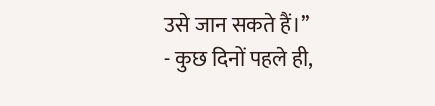उसे जान सकते हैं।’’
- कुछ दिनों पहले ही,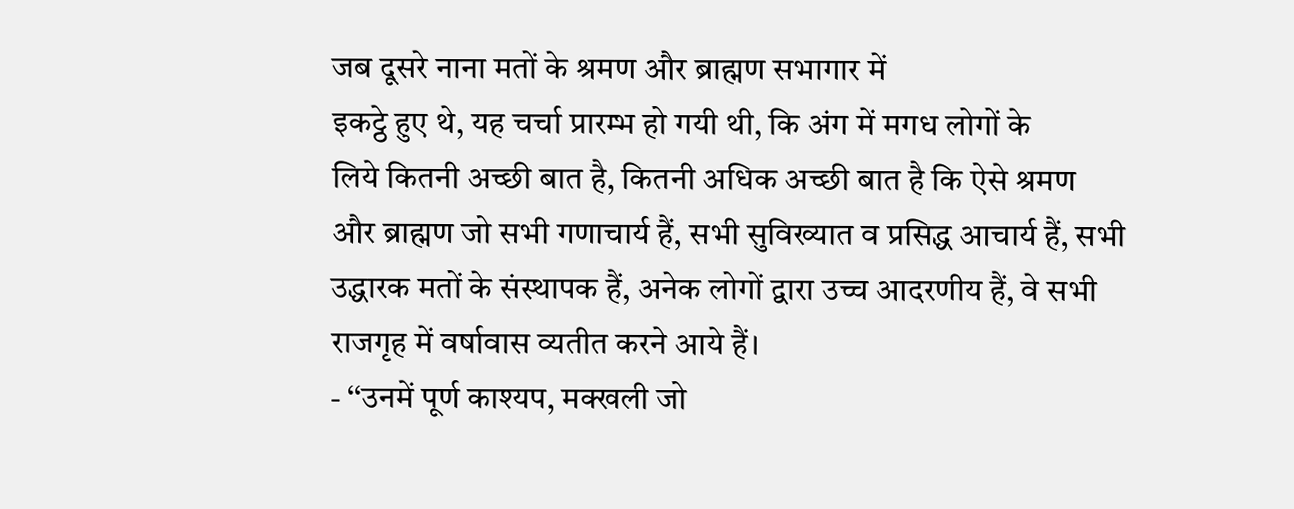जब दूसरे नाना मतों के श्रमण और ब्राह्मण सभागार में
इकट्ठे हुए थे, यह चर्चा प्रारम्भ हो गयी थी, कि अंग में मगध लोगों के
लिये कितनी अच्छी बात है, कितनी अधिक अच्छी बात है कि ऐसे श्रमण
और ब्राह्मण जो सभी गणाचार्य हैं, सभी सुविख्यात व प्रसिद्ध आचार्य हैं, सभी
उद्धारक मतों के संस्थापक हैं, अनेक लोगों द्वारा उच्च आदरणीय हैं, वे सभी
राजगृह में वर्षावास व्यतीत करने आये हैं।
- ‘‘उनमें पूर्ण काश्यप, मक्खली जो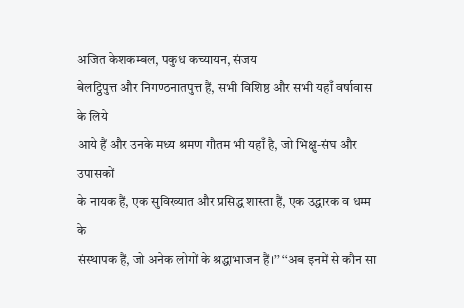अजित केशकम्बल, पकुध कच्यायन, संजय
बेलट्ठिपुत्त और निगण्ठनातपुत्त हैं, सभी विशिष्ठ और सभी यहाँ वर्षावास के लिये
आये हैं और उनके मध्य श्रमण गौतम भी यहाँ है, जो भिक्षु-संघ और उपासकों
के नायक हैं, एक सुविख्यात और प्रसिद्ध शास्ता हैं, एक उद्धारक व धम्म के
संस्थापक हैं, जो अनेक लोगों के श्रद्धाभाजन हैं।’’ ‘‘अब इनमें से कौन सा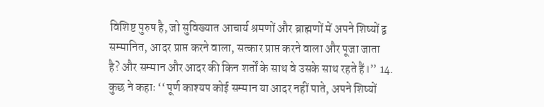विशिष्ट पुरुष है, जो सुविख्यात आचार्य श्रमणों और ब्राह्मणों में अपने शिष्यों द्व
सम्मानित, आदर प्राप्त करने वाला, सत्कार प्राप्त करने वाला और पूजा जाता
है? और सम्मान और आदर की किन शर्तों के साथ वे उसके साथ रहते हैं।’’ 14. कुछ ने कहाः ‘‘पूर्ण काश्यप कोई सम्मान या आदर नहीं पाते, अपने शिष्यों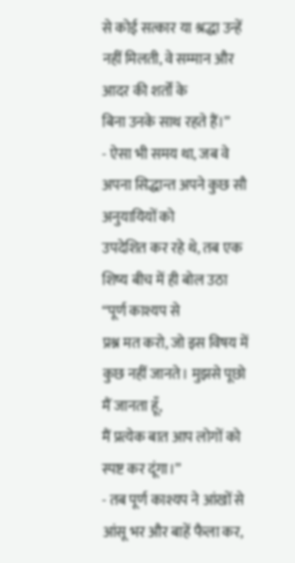से कोई सत्कार या श्रद्धा उन्हें नहीं मिलती, वे सम्मान और आदर की शर्तों के
बिना उनके साथ रहते हैं।’’
- ऐसा भी समय था, जब वे अपना सिद्धान्त अपने कुछ सौ अनुयायियों को
उपदेशित कर रहे थे, तब एक शिष्य बीच में ही बोल उठा ‘‘पूर्ण काश्यप से
प्रश्न मत करो, जो इस विषय में कुछ नहीं जानते। मुझसे पूछो मैं जानता हूँ,
मैं प्रत्येक बात आप लोगों को स्पष्ट कर दूंगा।’’
- तब पूर्ण काश्यप ने आंखों से आंसू भर और बाहें फैला कर,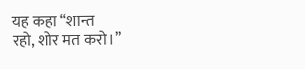यह कहा ‘‘शान्त
रहो, शोर मत करो।’’